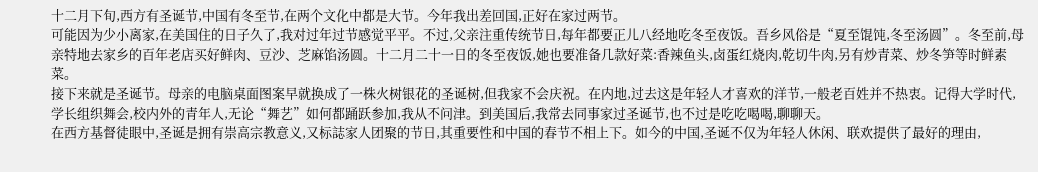十二月下旬,西方有圣诞节,中国有冬至节,在两个文化中都是大节。今年我出差回国,正好在家过两节。
可能因为少小离家,在美国住的日子久了,我对过年过节感觉平平。不过,父亲注重传统节日,每年都要正儿八经地吃冬至夜饭。吾乡风俗是“夏至馄饨,冬至汤圆”。冬至前,母亲特地去家乡的百年老店买好鲜肉、豆沙、芝麻馅汤圆。十二月二十一日的冬至夜饭,她也要准备几款好菜:香辣鱼头,卤蛋红烧肉,乾切牛肉,另有炒青菜、炒冬笋等时鲜素菜。
接下来就是圣诞节。母亲的电脑桌面图案早就换成了一株火树银花的圣诞树,但我家不会庆祝。在内地,过去这是年轻人才喜欢的洋节,一般老百姓并不热衷。记得大学时代,学长组织舞会,校内外的青年人,无论“舞艺”如何都踊跃参加,我从不问津。到美国后,我常去同事家过圣诞节,也不过是吃吃喝喝,聊聊天。
在西方基督徒眼中,圣诞是拥有崇高宗教意义,又标誌家人团聚的节日,其重要性和中国的春节不相上下。如今的中国,圣诞不仅为年轻人休闲、联欢提供了最好的理由,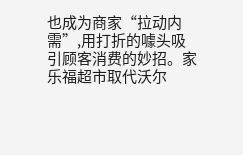也成为商家“拉动内需”,用打折的噱头吸引顾客消费的妙招。家乐福超市取代沃尔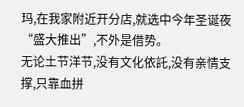玛,在我家附近开分店,就选中今年圣诞夜“盛大推出”,不外是借势。
无论土节洋节,没有文化依託,没有亲情支撑,只靠血拼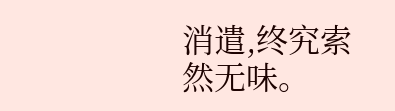消遣,终究索然无味。